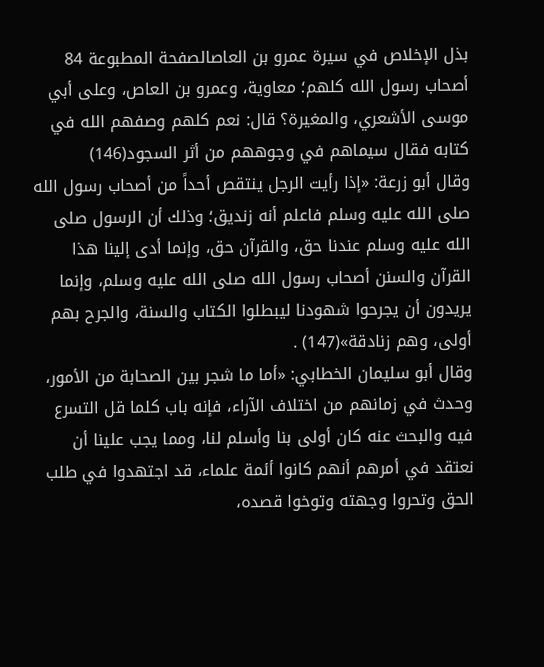بذل الإخلاص في سيرة عمرو بن العاصالصفحة المطبوعة 84
أصحاب رسول الله كلهم؛ معاوية، وعمرو بن العاص، وعلى أبي موسى الأشعري، والمغيرة؟ قال: نعم كلهم وصفهم الله في كتابه فقال سيماهم في وجوههم من أثر السجود(146)
وقال أبو زرعة: «إذا رأيت الرجل ينتقص أحداً من أصحاب رسول الله صلى الله عليه وسلم فاعلم أنه زنديق؛ وذلك أن الرسول صلى الله عليه وسلم عندنا حق، والقرآن حق، وإنما أدى إلينا هذا القرآن والسنن أصحاب رسول الله صلى الله عليه وسلم، وإنما يريدون أن يجرحوا شهودنا ليبطلوا الكتاب والسنة، والجرح بهم أولى، وهم زنادقة»(147) .
وقال أبو سليمان الخطابي: «أما ما شجر بين الصحابة من الأمور، وحدث في زمانهم من اختلاف الآراء، فإنه باب كلما قل التسرع فيه والبحث عنه كان أولى بنا وأسلم لنا، ومما يجب علينا أن نعتقد في أمرهم أنهم كانوا أئمة علماء، قد اجتهدوا في طلب الحق وتحروا وجهته وتوخوا قصده،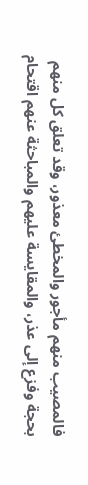فالمصيب منهم مأجور والمخطئ معذور، وقد تعلق كل منهم بحجة وفزع إلى عذر، والمقايسة عليهم والمباحثة عنهم اقتحام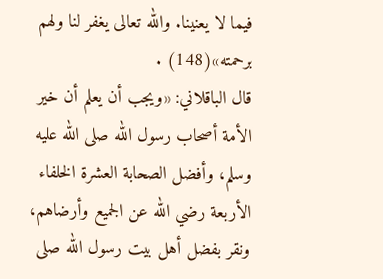فيما لا يعنينا. والله تعالى يغفر لنا ولهم برحمته»(148) .
قال الباقلاني: «ويجب أن يعلم أن خير الأمة أصحاب رسول الله صلى الله عليه وسلم، وأفضل الصحابة العشرة الخلفاء الأربعة رضي الله عن الجميع وأرضاهم، ونقر بفضل أهل بيت رسول الله صلى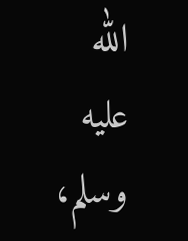الله عليه وسلم،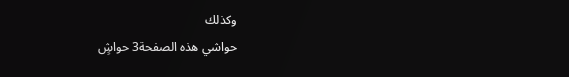وكذلك
حواشي هذه الصفحة3 حواشٍ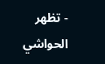- تظهر الحواشي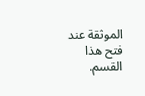الموثقة عند فتح هذا القسم.